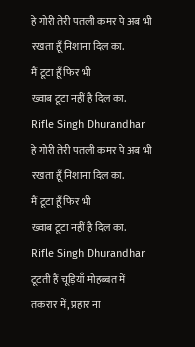हे गोरी तेरी पतली कमर पे अब भी
रखता हूँ निशाना दिल का.
मैं टूटा हूँ फिर भी
ख्वाब टूटा नहीं है दिल का.
Rifle Singh Dhurandhar
हे गोरी तेरी पतली कमर पे अब भी
रखता हूँ निशाना दिल का.
मैं टूटा हूँ फिर भी
ख्वाब टूटा नहीं है दिल का.
Rifle Singh Dhurandhar
टूटती हैं चूड़ियाँ मोहब्बत में
तकरार में, प्रहार ना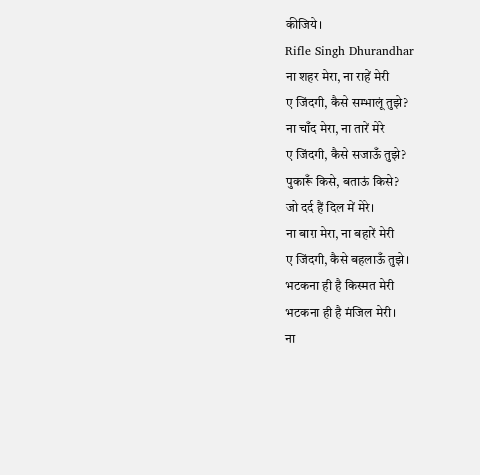कीजिये।
Rifle Singh Dhurandhar
ना शहर मेरा, ना राहें मेरी
ए जिंदगी, कैसे सम्भालूं तुझे?
ना चाँद मेरा, ना तारें मेरे
ए जिंदगी, कैसे सजाऊँ तुझे?
पुकारूँ किसे, बताऊं किसे?
जो दर्द हैं दिल में मेरे।
ना बाग़ मेरा, ना बहारें मेरी
ए जिंदगी, कैसे बहलाऊँ तुझे।
भटकना ही है किस्मत मेरी
भटकना ही है मंजिल मेरी।
ना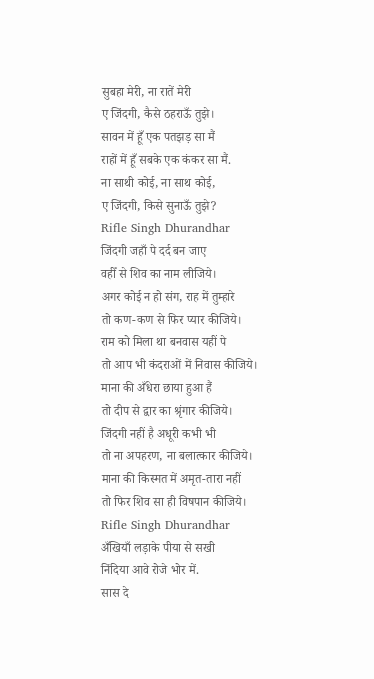सुबहा मेरी, ना रातें मेरी
ए जिंदगी, कैसे ठहराऊँ तुझे।
सावन में हूँ एक पतझड़ सा मैं
राहों में हूँ सबके एक कंकर सा मैं.
ना साथी कोई, ना साथ कोई,
ए जिंदगी, किसे सुनाऊँ तुझे?
Rifle Singh Dhurandhar
जिंदगी जहाँ पे दर्द बन जाए
वहीँ से शिव का नाम लीजिये।
अगर कोई न हो संग, राह में तुम्हारे
तो कण-कण से फिर प्यार कीजिये।
राम को मिला था बनवास यहीं पे
तो आप भी कंदराओं में निवास कीजिये।
माना की अँधेरा छाया हुआ हैं
तो दीप से द्वार का श्रृंगार कीजिये।
जिंदगी नहीं है अधूरी कभी भी
तो ना अपहरण, ना बलात्कार कीजिये।
माना की किस्मत में अमृत-तारा नहीं
तो फिर शिव सा ही विषपान कीजिये।
Rifle Singh Dhurandhar
अँखियाँ लड़ाके पीया से सखी
निंदिया आवे रोजे भोर में.
सास दे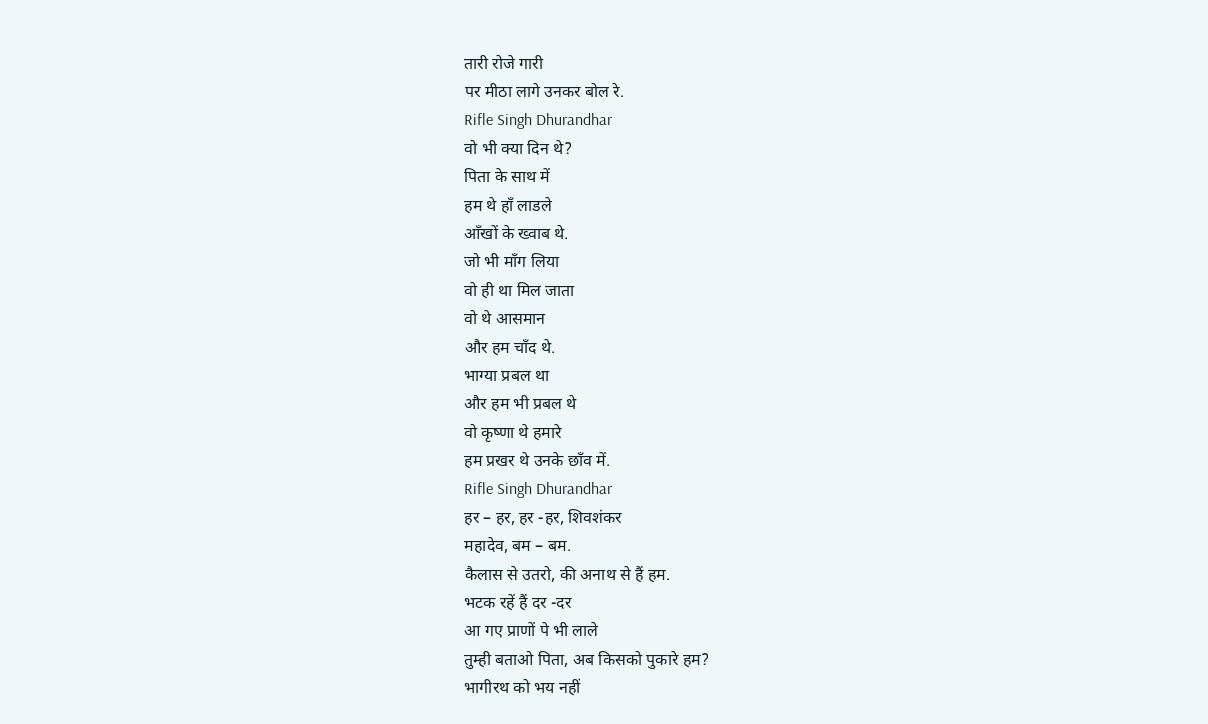तारी रोजे गारी
पर मीठा लागे उनकर बोल रे.
Rifle Singh Dhurandhar
वो भी क्या दिन थे?
पिता के साथ में
हम थे हाँ लाडले
आँखों के ख्वाब थे.
जो भी माँग लिया
वो ही था मिल जाता
वो थे आसमान
और हम चाँद थे.
भाग्या प्रबल था
और हम भी प्रबल थे
वो कृष्णा थे हमारे
हम प्रखर थे उनके छाँव में.
Rifle Singh Dhurandhar
हर – हर, हर -हर, शिवशंकर
महादेव, बम – बम.
कैलास से उतरो, की अनाथ से हैं हम.
भटक रहें हैं दर -दर
आ गए प्राणों पे भी लाले
तुम्ही बताओ पिता, अब किसको पुकारे हम?
भागीरथ को भय नहीं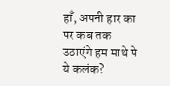हाँ, अपनी हार का
पर कब तक उठाएंगे हम माथे पे ये कलंक?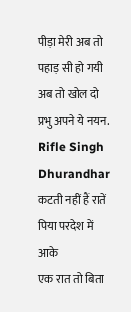पीड़ा मेरी अब तो
पहाड़ सी हो गयी
अब तो खोल दो प्रभु अपने ये नयन.
Rifle Singh Dhurandhar
कटती नहीं हैं रातें पिया परदेश में आके
एक रात तो बिता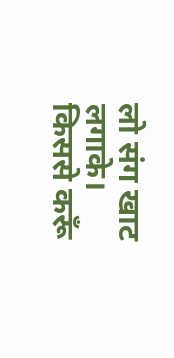लो संग खाट लगाके।
किससे करूँ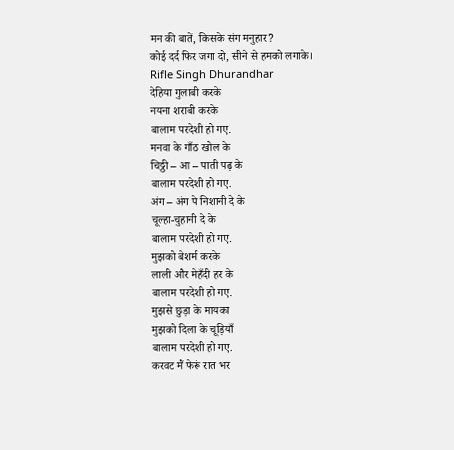मन की बातें, किसके संग मनुहार?
कोई दर्द फिर जगा दो, सीने से हमको लगाके।
Rifle Singh Dhurandhar
देहिया गुलाबी करके
नयना शराबी करके
बालाम परदेशी हो गए.
मनवा के गाँठ खोल के
चिठ्ठी – आ – पाती पढ़ के
बालाम परदेशी हो गए.
अंग – अंग पे निशानी दे के
चूल्हा-चुहानी दे के
बालाम परदेशी हो गए.
मुझको बेशर्म करके
लाली और मेहँदी हर के
बालाम परदेशी हो गए.
मुझसे छुड़ा के मायका
मुझको दिला के चूड़ियाँ
बालाम परदेशी हो गए.
करवट मैं फेरूं रात भर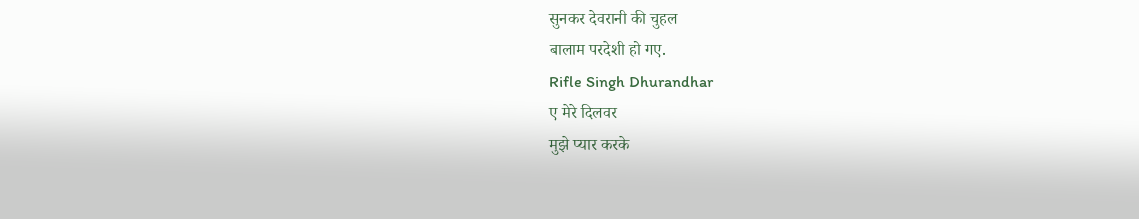सुनकर देवरानी की चुहल
बालाम परदेशी हो गए.
Rifle Singh Dhurandhar
ए मेरे दिलवर
मुझे प्यार करके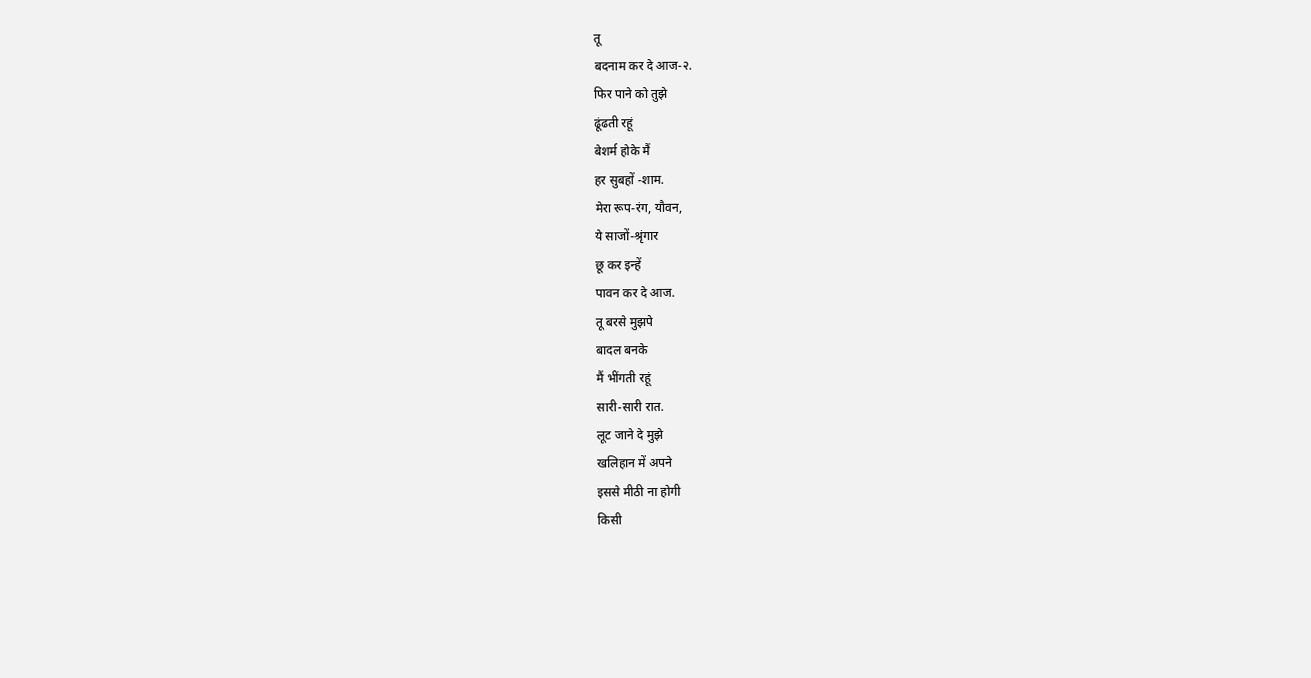तू
बदनाम कर दे आज-२.
फिर पाने को तुझे
ढूंढती रहूं
बेशर्म होके मैं
हर सुबहों -शाम.
मेरा रूप-रंग, यौवन,
ये साजों-श्रृंगार
छू कर इन्हें
पावन कर दे आज.
तू बरसे मुझपे
बादल बनके
मैं भींगती रहूं
सारी-सारी रात.
लूट जाने दे मुझे
खलिहान में अपने
इससे मीठी ना होगी
किसी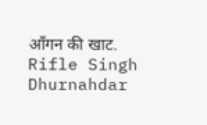आँगन की खाट.
Rifle Singh Dhurnahdar